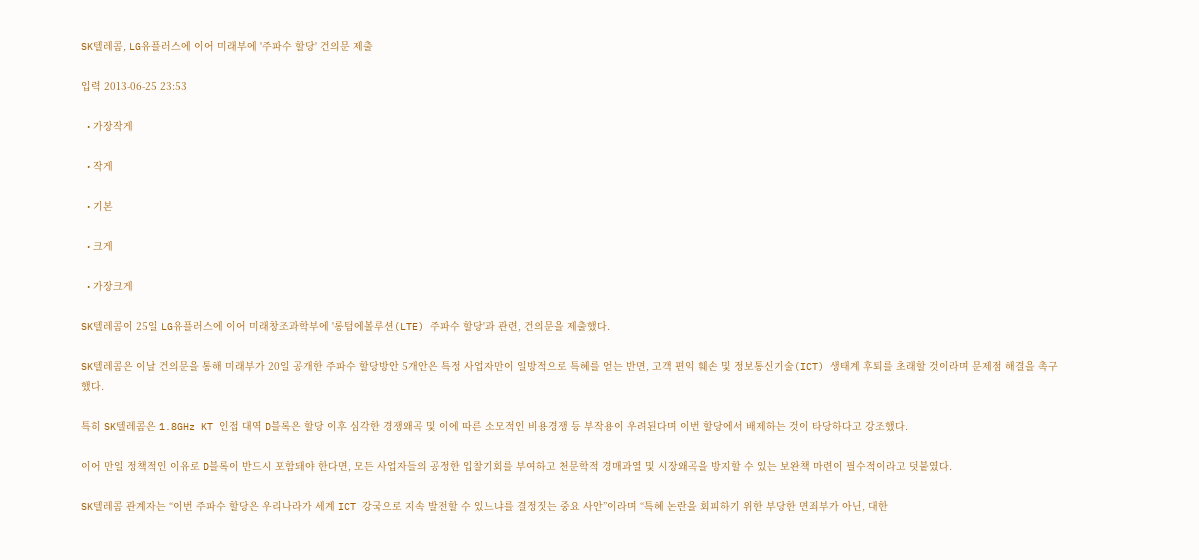SK텔레콤, LG유플러스에 이어 미래부에 '주파수 할당' 건의문 제출

입력 2013-06-25 23:53

  • 가장작게

  • 작게

  • 기본

  • 크게

  • 가장크게

SK텔레콤이 25일 LG유플러스에 이어 미래창조과학부에 '롱텀에볼루션(LTE) 주파수 할당'과 관련, 건의문을 제출했다.

SK텔레콤은 이날 건의문을 통해 미래부가 20일 공개한 주파수 할당방안 5개안은 특정 사업자만이 일방적으로 특혜를 얻는 반면, 고객 편익 훼손 및 정보통신기술(ICT) 생태계 후퇴를 초래할 것이라며 문제점 해결을 촉구했다.

특히 SK텔레콤은 1.8GHz KT 인접 대역 D블록은 할당 이후 심각한 경쟁왜곡 및 이에 따른 소모적인 비용경쟁 등 부작용이 우려된다며 이번 할당에서 배제하는 것이 타당하다고 강조했다.

이어 만일 정책적인 이유로 D블록이 반드시 포함돼야 한다면, 모든 사업자들의 공정한 입찰기회를 부여하고 천문학적 경매과열 및 시장왜곡을 방지할 수 있는 보완책 마련이 필수적이라고 덧붙였다.

SK텔레콤 관계자는 “이번 주파수 할당은 우리나라가 세계 ICT 강국으로 지속 발전할 수 있느냐를 결정짓는 중요 사안”이라며 “특혜 논란을 회피하기 위한 부당한 면죄부가 아닌, 대한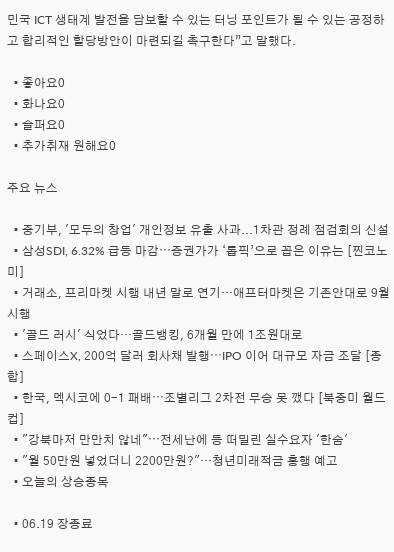민국 ICT 생태계 발전을 담보할 수 있는 터닝 포인트가 될 수 있는 공정하고 합리적인 할당방안이 마련되길 촉구한다”고 말했다.

  • 좋아요0
  • 화나요0
  • 슬퍼요0
  • 추가취재 원해요0

주요 뉴스

  • 중기부, '모두의 창업' 개인정보 유출 사과...1차관 정례 점검회의 신설
  • 삼성SDI, 6.32% 급등 마감⋯증권가가 ‘톱픽’으로 꼽은 이유는 [찐코노미]
  • 거래소, 프리마켓 시행 내년 말로 연기···애프터마켓은 기존안대로 9월 시행
  • '골드 러시' 식었다…골드뱅킹, 6개월 만에 1조원대로
  • 스페이스X, 200억 달러 회사채 발행⋯IPO 이어 대규모 자금 조달 [종합]
  • 한국, 멕시코에 0-1 패배⋯조별리그 2차전 무승 못 깼다 [북중미 월드컵]
  • "강북마저 만만치 않네"⋯전세난에 등 떠밀린 실수요자 '한숨'
  • "월 50만원 넣었더니 2200만원?"…청년미래적금 흥행 예고
  • 오늘의 상승종목

  • 06.19 장종료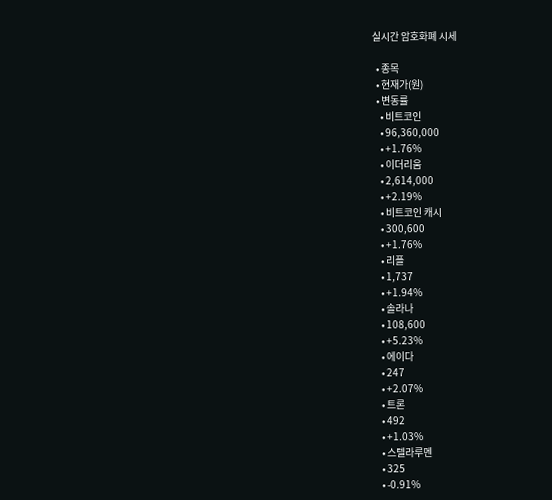실시간 암호화폐 시세

  • 종목
  • 현재가(원)
  • 변동률
    • 비트코인
    • 96,360,000
    • +1.76%
    • 이더리움
    • 2,614,000
    • +2.19%
    • 비트코인 캐시
    • 300,600
    • +1.76%
    • 리플
    • 1,737
    • +1.94%
    • 솔라나
    • 108,600
    • +5.23%
    • 에이다
    • 247
    • +2.07%
    • 트론
    • 492
    • +1.03%
    • 스텔라루멘
    • 325
    • -0.91%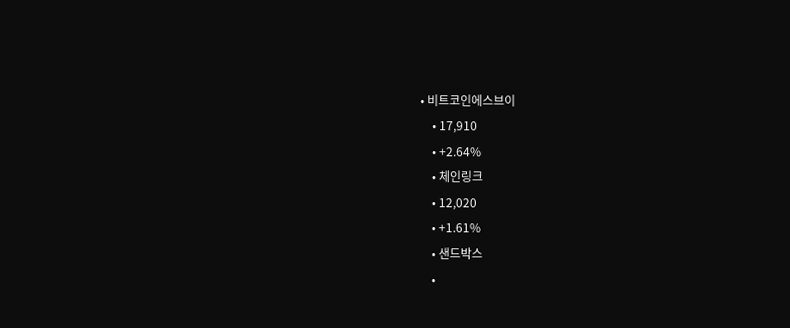• 비트코인에스브이
    • 17,910
    • +2.64%
    • 체인링크
    • 12,020
    • +1.61%
    • 샌드박스
    •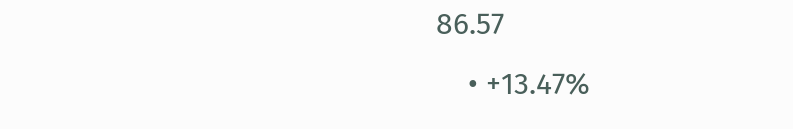86.57
    • +13.47%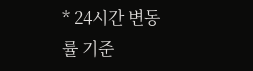* 24시간 변동률 기준